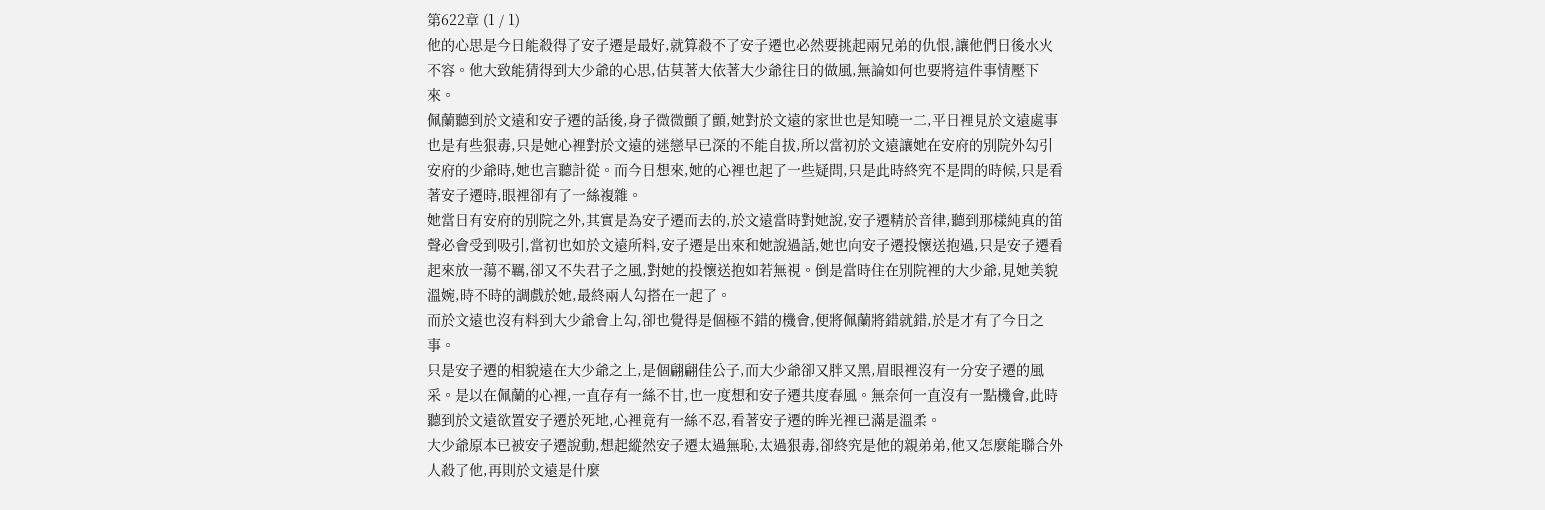第622章 (1 / 1)
他的心思是今日能殺得了安子遷是最好,就算殺不了安子遷也必然要挑起兩兄弟的仇恨,讓他們日後水火不容。他大致能猜得到大少爺的心思,估莫著大依著大少爺往日的做風,無論如何也要將這件事情壓下來。
佩蘭聽到於文遠和安子遷的話後,身子微微顫了顫,她對於文遠的家世也是知曉一二,平日裡見於文遠處事也是有些狠毒,只是她心裡對於文遠的迷戀早已深的不能自拔,所以當初於文遠讓她在安府的別院外勾引安府的少爺時,她也言聽計從。而今日想來,她的心裡也起了一些疑問,只是此時終究不是問的時候,只是看著安子遷時,眼裡卻有了一絲複雜。
她當日有安府的別院之外,其實是為安子遷而去的,於文遠當時對她說,安子遷精於音律,聽到那樣純真的笛聲必會受到吸引,當初也如於文遠所料,安子遷是出來和她說過話,她也向安子遷投懷送抱過,只是安子遷看起來放一蕩不羈,卻又不失君子之風,對她的投懷送抱如若無視。倒是當時住在別院裡的大少爺,見她美貌溫婉,時不時的調戲於她,最終兩人勾搭在一起了。
而於文遠也沒有料到大少爺會上勾,卻也覺得是個極不錯的機會,便將佩蘭將錯就錯,於是才有了今日之事。
只是安子遷的相貌遠在大少爺之上,是個翩翩佳公子,而大少爺卻又胖又黑,眉眼裡沒有一分安子遷的風采。是以在佩蘭的心裡,一直存有一絲不甘,也一度想和安子遷共度春風。無奈何一直沒有一點機會,此時聽到於文遠欲置安子遷於死地,心裡竟有一絲不忍,看著安子遷的眸光裡已滿是溫柔。
大少爺原本已被安子遷說動,想起縱然安子遷太過無恥,太過狠毒,卻終究是他的親弟弟,他又怎麼能聯合外人殺了他,再則於文遠是什麼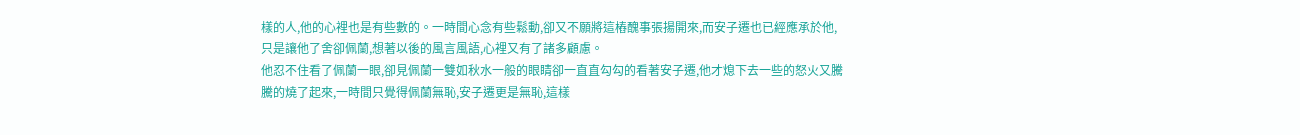樣的人,他的心裡也是有些數的。一時間心念有些鬆動,卻又不願將這樁醜事張揚開來,而安子遷也已經應承於他,只是讓他了舍卻佩蘭,想著以後的風言風語,心裡又有了諸多顧慮。
他忍不住看了佩蘭一眼,卻見佩蘭一雙如秋水一般的眼睛卻一直直勾勾的看著安子遷,他才熄下去一些的怒火又騰騰的燒了起來,一時間只覺得佩蘭無恥,安子遷更是無恥,這樣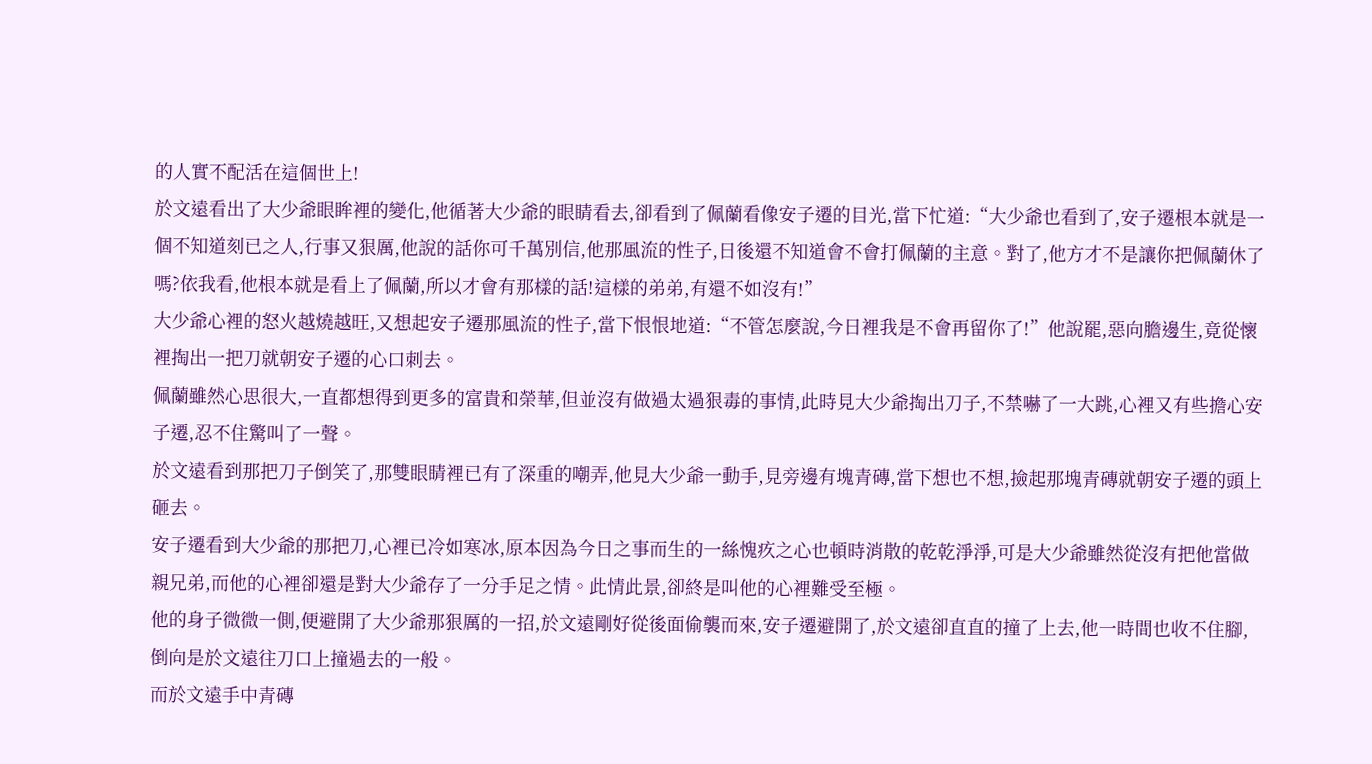的人實不配活在這個世上!
於文遠看出了大少爺眼眸裡的變化,他循著大少爺的眼睛看去,卻看到了佩蘭看像安子遷的目光,當下忙道:“大少爺也看到了,安子遷根本就是一個不知道刻已之人,行事又狠厲,他說的話你可千萬別信,他那風流的性子,日後還不知道會不會打佩蘭的主意。對了,他方才不是讓你把佩蘭休了嗎?依我看,他根本就是看上了佩蘭,所以才會有那樣的話!這樣的弟弟,有還不如沒有!”
大少爺心裡的怒火越燒越旺,又想起安子遷那風流的性子,當下恨恨地道:“不管怎麼說,今日裡我是不會再留你了!”他說罷,惡向膽邊生,竟從懷裡掏出一把刀就朝安子遷的心口刺去。
佩蘭雖然心思很大,一直都想得到更多的富貴和榮華,但並沒有做過太過狠毒的事情,此時見大少爺掏出刀子,不禁嚇了一大跳,心裡又有些擔心安子遷,忍不住驚叫了一聲。
於文遠看到那把刀子倒笑了,那雙眼睛裡已有了深重的嘲弄,他見大少爺一動手,見旁邊有塊青磚,當下想也不想,撿起那塊青磚就朝安子遷的頭上砸去。
安子遷看到大少爺的那把刀,心裡已冷如寒冰,原本因為今日之事而生的一絲愧疚之心也頓時消散的乾乾淨淨,可是大少爺雖然從沒有把他當做親兄弟,而他的心裡卻還是對大少爺存了一分手足之情。此情此景,卻終是叫他的心裡難受至極。
他的身子微微一側,便避開了大少爺那狠厲的一招,於文遠剛好從後面偷襲而來,安子遷避開了,於文遠卻直直的撞了上去,他一時間也收不住腳,倒向是於文遠往刀口上撞過去的一般。
而於文遠手中青磚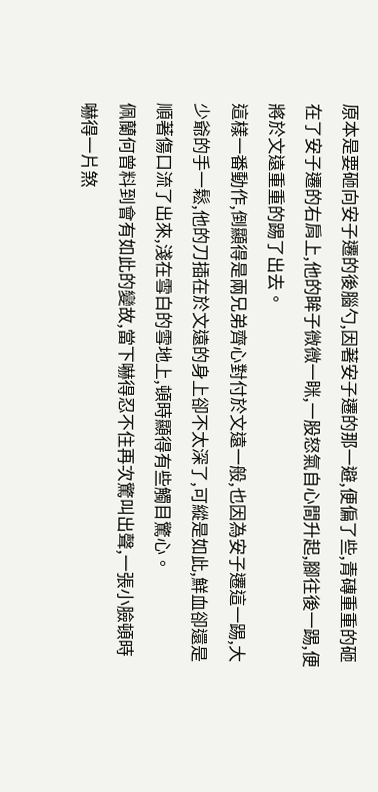原本是要砸向安子遷的後腦勺,因著安子遷的那一避,便偏了些,青磚重重的砸在了安子遷的右肩上,他的眸子微微一眯,一股怒氣自心間升起,腳往後一踢,便將於文遠重重的踢了出去。
這樣一番動作,倒顯得是兩兄弟齊心對付於文遠一般,也因為安子遷這一踢,大少爺的手一鬆,他的刀插在於文遠的身上卻不太深了,可縱是如此,鮮血卻還是順著傷口流了出來,淺在雪白的雪地上,頓時顯得有些觸目驚心。
佩蘭何曾料到會有如此的變故,當下嚇得忍不住再次驚叫出聲,一張小臉頓時嚇得一片煞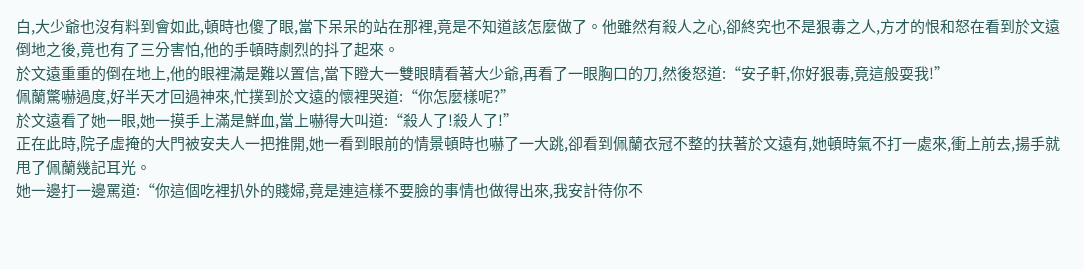白,大少爺也沒有料到會如此,頓時也傻了眼,當下呆呆的站在那裡,竟是不知道該怎麼做了。他雖然有殺人之心,卻終究也不是狠毒之人,方才的恨和怒在看到於文遠倒地之後,竟也有了三分害怕,他的手頓時劇烈的抖了起來。
於文遠重重的倒在地上,他的眼裡滿是難以置信,當下瞪大一雙眼睛看著大少爺,再看了一眼胸口的刀,然後怒道:“安子軒,你好狠毒,竟這般耍我!”
佩蘭驚嚇過度,好半天才回過神來,忙撲到於文遠的懷裡哭道:“你怎麼樣呢?”
於文遠看了她一眼,她一摸手上滿是鮮血,當上嚇得大叫道:“殺人了!殺人了!”
正在此時,院子虛掩的大門被安夫人一把推開,她一看到眼前的情景頓時也嚇了一大跳,卻看到佩蘭衣冠不整的扶著於文遠有,她頓時氣不打一處來,衝上前去,揚手就甩了佩蘭幾記耳光。
她一邊打一邊罵道:“你這個吃裡扒外的賤婦,竟是連這樣不要臉的事情也做得出來,我安計待你不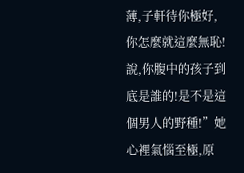薄,子軒待你極好,你怎麼就這麼無恥!說,你腹中的孩子到底是誰的!是不是這個男人的野種!”她心裡氣惱至極,原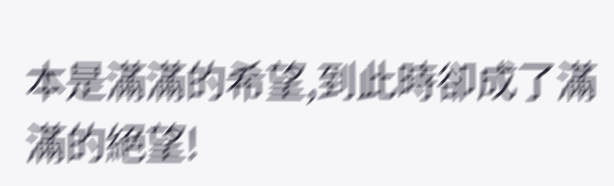本是滿滿的希望,到此時卻成了滿滿的絕望!